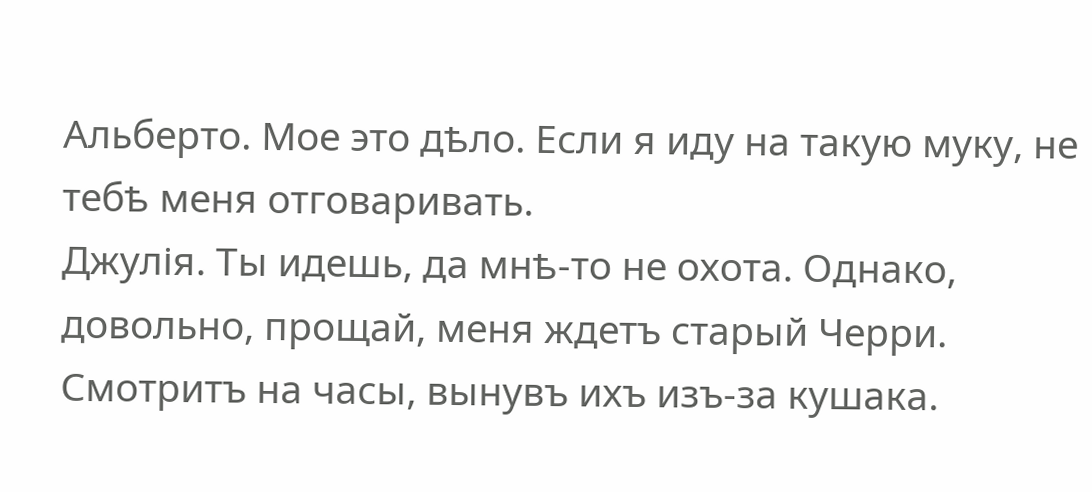Альберто. Мое это дѣло. Если я иду на такую муку, не тебѣ меня отговаривать.
Джyлія. Ты идешь, да мнѣ-то не охота. Однако, довольно, прощай, меня ждетъ старый Черри.
Смотритъ на часы, вынувъ ихъ изъ-за кушака.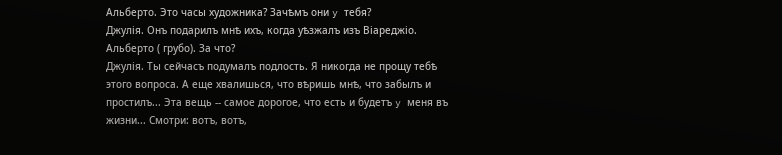Альберто. Это часы художника? Зачѣмъ они y тебя?
Джyлія. Онъ подарилъ мнѣ ихъ, когда уѣзжалъ изъ Віареджіо.
Альберто ( грубо). За что?
Джyлія. Ты сейчасъ подумалъ подлость. Я никогда не прощу тебѣ этого вопроса. А еще хвалишься, что вѣришь мнѣ, что забылъ и простилъ... Эта вещь -- самое дорогое, что есть и будетъ y меня въ жизни... Смотри: вотъ, вотъ,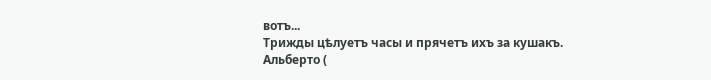вотъ...
Трижды цѣлуетъ часы и прячетъ ихъ за кушакъ.
Альберто (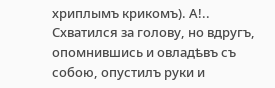хриплымъ крикомъ). А!..
Схватился за голову, но вдругъ, опомнившись и овладѣвъ съ собою, опустилъ руки и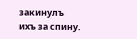закинулъ ихъ за спину.